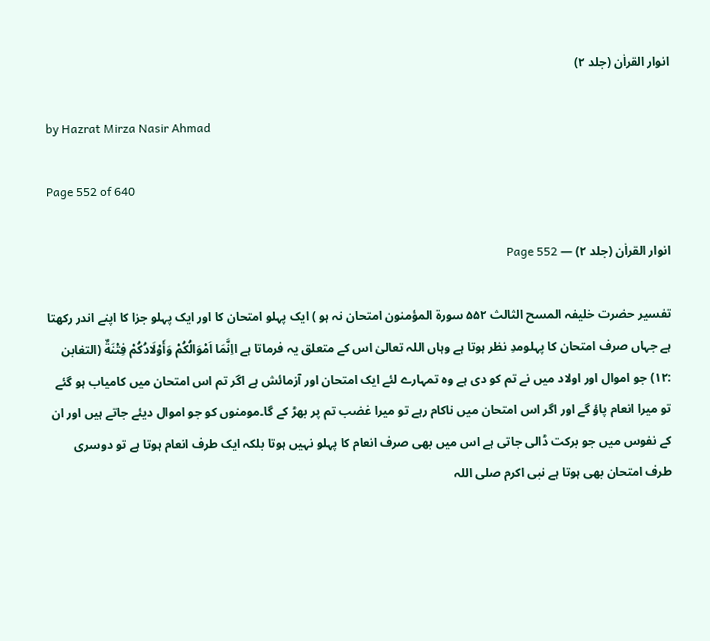انوار القراٰن (جلد ۲)

by Hazrat Mirza Nasir Ahmad

Page 552 of 640

انوار القراٰن (جلد ۲) — Page 552

تفسیر حضرت خلیفہ المسح الثالث ۵۵۲ سورة المؤمنون امتحان نہ ہو ) ایک پہلو امتحان کا اور ایک پہلو جزا کا اپنے اندر رکھتا ہے جہاں صرف امتحان کا پہلومدِ نظر ہوتا ہے وہاں اللہ تعالیٰ اس کے متعلق یہ فرماتا ہے ااِنَّمَا اَمْوَالُكُمْ وَأَوْلَادُكُمْ فِتْنَةٌ (التغابن :١٢) جو اموال اور اولاد میں نے تم کو دی ہے وہ تمہارے لئے ایک امتحان اور آزمائش ہے اگر تم اس امتحان میں کامیاب ہو گئے تو میرا انعام پاؤ گے اور اگر اس امتحان میں ناکام رہے تو میرا غضب تم پر بھڑ کے گا۔مومنوں کو جو اموال دیئے جاتے ہیں اور ان کے نفوس میں جو برکت ڈالی جاتی ہے اس میں بھی صرف انعام کا پہلو نہیں ہوتا بلکہ ایک طرف انعام ہوتا ہے تو دوسری طرف امتحان بھی ہوتا ہے نبی اکرم صلی اللہ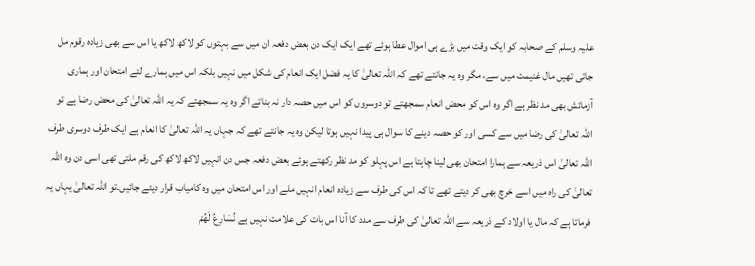علیہ وسلم کے صحابہ کو ایک وقت میں بڑے ہی اموال عطا ہوئے تھے ایک ایک دن بعض دفعہ ان میں سے بہتوں کو لاکھ لاکھ یا اس سے بھی زیادہ رقوم مل جاتی تھیں مال غنیمت میں سے، مگر وہ یہ جانتے تھے کہ اللہ تعالیٰ کا یہ فضل ایک انعام کی شکل میں نہیں بلکہ اس میں ہمارے لئے امتحان اور ہماری آزمائش بھی مد نظر ہے اگر وہ اس کو محض انعام سمجھتے تو دوسروں کو اس میں حصہ دار نہ بناتے اگر وہ یہ سمجھتے کہ یہ اللہ تعالیٰ کی محض رضا ہے تو اللہ تعالیٰ کی رضا میں سے کسی اور کو حصہ دینے کا سوال ہی پیدا نہیں ہوتا لیکن وہ یہ جانتے تھے کہ جہاں یہ اللہ تعالیٰ کا انعام ہے ایک طرف دوسری طرف اللہ تعالیٰ اس ذریعہ سے ہمارا امتحان بھی لینا چاہتا ہے اس پہلو کو مد نظر رکھتے ہوئے بعض دفعہ جس دن انہیں لاکھ لاکھ کی رقم ملتی تھی اسی دن وہ اللہ تعالیٰ کی راہ میں اسے خرچ بھی کر دیتے تھے تا کہ اس کی طرف سے زیادہ انعام انہیں ملے اور اس امتحان میں وہ کامیاب قرار دیئے جائیں۔تو اللہ تعالیٰ یہاں یہ فرماتا ہے کہ مال یا اولاد کے ذریعہ سے اللہ تعالیٰ کی طرف سے مدد کا آنا اس بات کی علامت نہیں ہے نُسَارِعُ لَهُمْ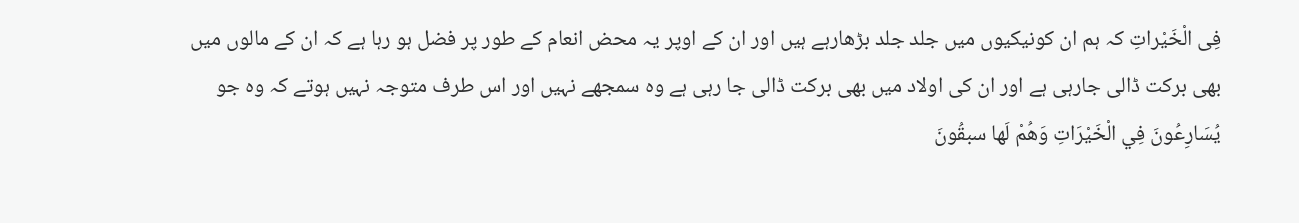فِی الْخَيْراتِ کہ ہم ان کونیکیوں میں جلد جلد بڑھارہے ہیں اور ان کے اوپر یہ محض انعام کے طور پر فضل ہو رہا ہے کہ ان کے مالوں میں بھی برکت ڈالی جارہی ہے اور ان کی اولاد میں بھی برکت ڈالی جا رہی ہے وہ سمجھے نہیں اور اس طرف متوجہ نہیں ہوتے کہ وہ جو يُسَارِعُونَ فِي الْخَيْرَاتِ وَهُمْ لَها سبقُونَ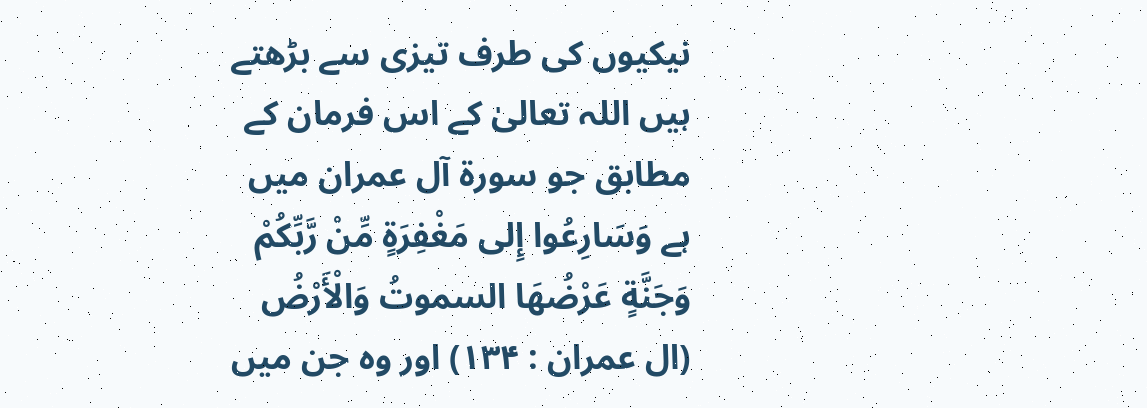نیکیوں کی طرف تیزی سے بڑھتے ہیں اللہ تعالیٰ کے اس فرمان کے مطابق جو سورۃ آل عمران میں ہے وَسَارِعُوا إِلى مَغْفِرَةٍ مِّنْ رَّبِّكُمْ وَجَنَّةٍ عَرْضُهَا السموتُ وَالْأَرْضُ (ال عمران : ۱۳۴) اور وہ جن میں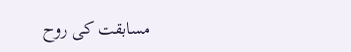مسابقت کی روح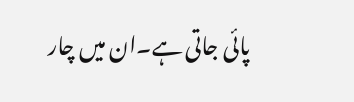پائی جاتی ہے۔ان میں چار